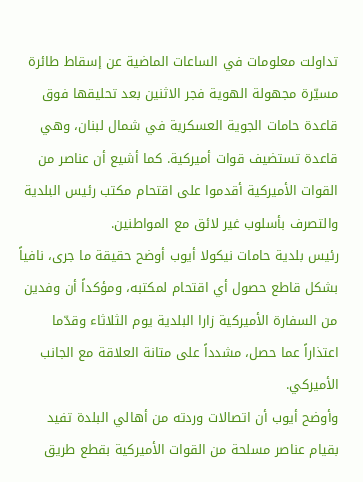تداولت معلومات في الساعات الماضية عن إسقاط طائرة مسيّرة مجهولة الهوية فجر الاثنين بعد تحليقها فوق قاعدة حامات الجوية العسكرية في شمال لبنان، وهي قاعدة تستضيف قوات أميركية. كما أشيع أن عناصر من القوات الأميركية أقدموا على اقتحام مكتب رئيس البلدية والتصرف بأسلوب غير لائق مع المواطنين.
رئيس بلدية حامات نيكولا أيوب أوضح حقيقة ما جرى، نافياً بشكل قاطع حصول أي اقتحام لمكتبه، ومؤكداً أن وفدين من السفارة الأميركية زارا البلدية يوم الثلاثاء وقدّما اعتذاراً عما حصل، مشدداً على متانة العلاقة مع الجانب الأميركي.
وأوضح أيوب أن اتصالات وردته من أهالي البلدة تفيد بقيام عناصر مسلحة من القوات الأميركية بقطع طريق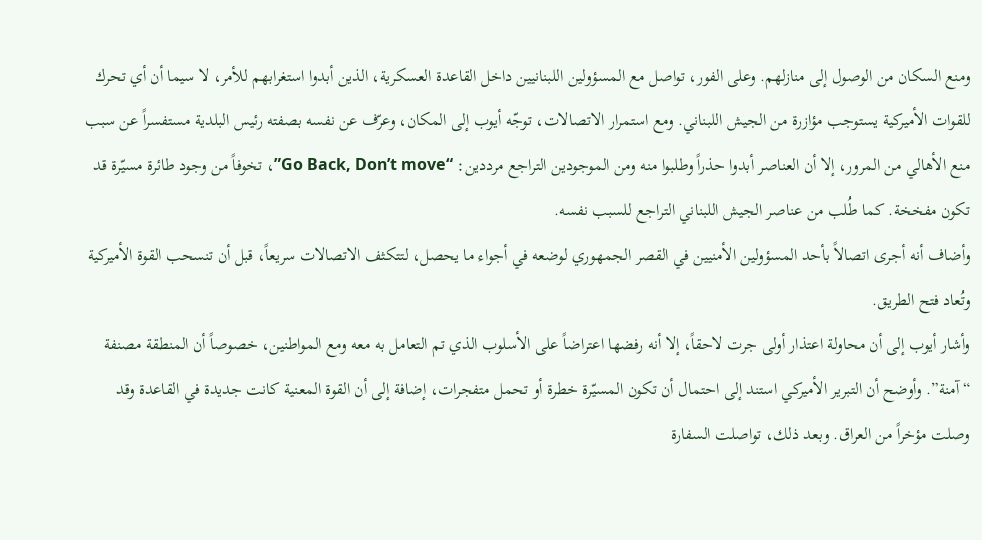ومنع السكان من الوصول إلى منازلهم. وعلى الفور، تواصل مع المسؤولين اللبنانيين داخل القاعدة العسكرية، الذين أبدوا استغرابهم للأمر، لا سيما أن أي تحرك للقوات الأميركية يستوجب مؤازرة من الجيش اللبناني. ومع استمرار الاتصالات، توجّه أيوب إلى المكان، وعرّف عن نفسه بصفته رئيس البلدية مستفسراً عن سبب منع الأهالي من المرور، إلا أن العناصر أبدوا حذراً وطلبوا منه ومن الموجودين التراجع مرددين: “Go Back, Don’t move”، تخوفاً من وجود طائرة مسيّرة قد تكون مفخخة. كما طُلب من عناصر الجيش اللبناني التراجع للسبب نفسه.
وأضاف أنه أجرى اتصالاً بأحد المسؤولين الأمنيين في القصر الجمهوري لوضعه في أجواء ما يحصل، لتتكثف الاتصالات سريعاً، قبل أن تنسحب القوة الأميركية وتُعاد فتح الطريق.
وأشار أيوب إلى أن محاولة اعتذار أولى جرت لاحقاً، إلا أنه رفضها اعتراضاً على الأسلوب الذي تم التعامل به معه ومع المواطنين، خصوصاً أن المنطقة مصنفة “آمنة”. وأوضح أن التبرير الأميركي استند إلى احتمال أن تكون المسيّرة خطرة أو تحمل متفجرات، إضافة إلى أن القوة المعنية كانت جديدة في القاعدة وقد وصلت مؤخراً من العراق. وبعد ذلك، تواصلت السفارة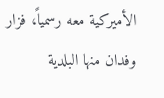الأميركية معه رسمياً، فزار وفدان منها البلدية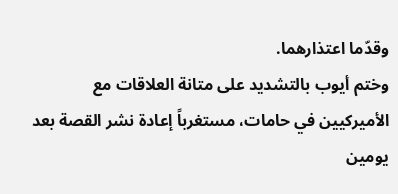وقدّما اعتذارهما.
وختم أيوب بالتشديد على متانة العلاقات مع الأميركيين في حامات، مستغرباً إعادة نشر القصة بعد يومين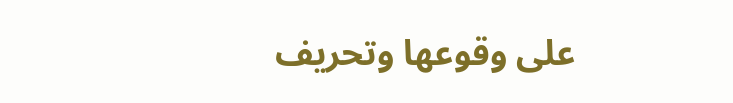على وقوعها وتحريف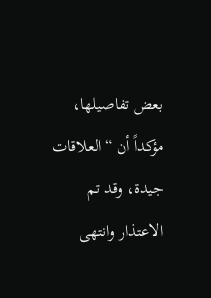بعض تفاصيلها، مؤكداً أن “العلاقات جيدة، وقد تم الاعتذار وانتهى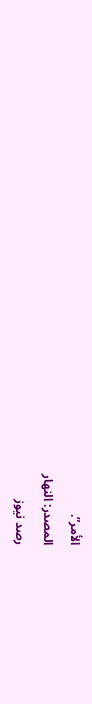الأمر”.
المصدر: النهار
رصد نيوز